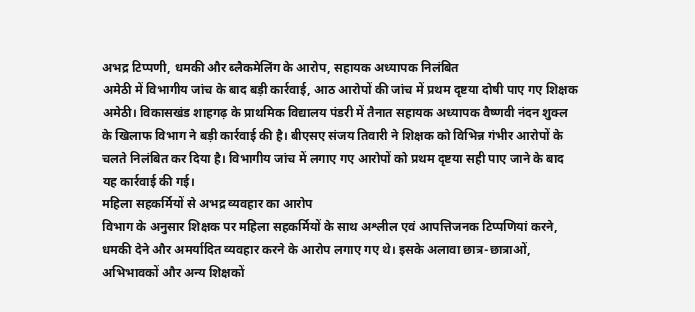अभद्र टिप्पणी, धमकी और ब्लैकमेलिंग के आरोप, सहायक अध्यापक निलंबित
अमेठी में विभागीय जांच के बाद बड़ी कार्रवाई, आठ आरोपों की जांच में प्रथम दृष्टया दोषी पाए गए शिक्षक
अमेठी। विकासखंड शाहगढ़ के प्राथमिक विद्यालय पंडरी में तैनात सहायक अध्यापक वैष्णवी नंदन शुक्ल के खिलाफ विभाग ने बड़ी कार्रवाई की है। बीएसए संजय तिवारी ने शिक्षक को विभिन्न गंभीर आरोपों के चलते निलंबित कर दिया है। विभागीय जांच में लगाए गए आरोपों को प्रथम दृष्टया सही पाए जाने के बाद यह कार्रवाई की गई।
महिला सहकर्मियों से अभद्र व्यवहार का आरोप
विभाग के अनुसार शिक्षक पर महिला सहकर्मियों के साथ अश्लील एवं आपत्तिजनक टिप्पणियां करने, धमकी देने और अमर्यादित व्यवहार करने के आरोप लगाए गए थे। इसके अलावा छात्र-छात्राओं, अभिभावकों और अन्य शिक्षकों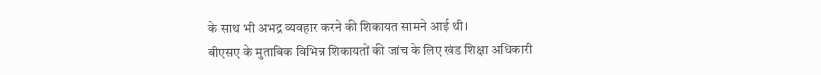के साथ भी अभद्र व्यवहार करने की शिकायत सामने आई थी।
बीएसए के मुताबिक विभिन्न शिकायतों की जांच के लिए खंड शिक्षा अधिकारी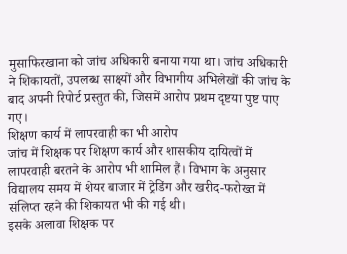मुसाफिरखाना को जांच अधिकारी बनाया गया था। जांच अधिकारी ने शिकायतों, उपलब्ध साक्ष्यों और विभागीय अभिलेखों की जांच के बाद अपनी रिपोर्ट प्रस्तुत की, जिसमें आरोप प्रथम दृष्टया पुष्ट पाए गए।
शिक्षण कार्य में लापरवाही का भी आरोप
जांच में शिक्षक पर शिक्षण कार्य और शासकीय दायित्वों में लापरवाही बरतने के आरोप भी शामिल हैं। विभाग के अनुसार विद्यालय समय में शेयर बाजार में ट्रेडिंग और खरीद-फरोख्त में संलिप्त रहने की शिकायत भी की गई थी।
इसके अलावा शिक्षक पर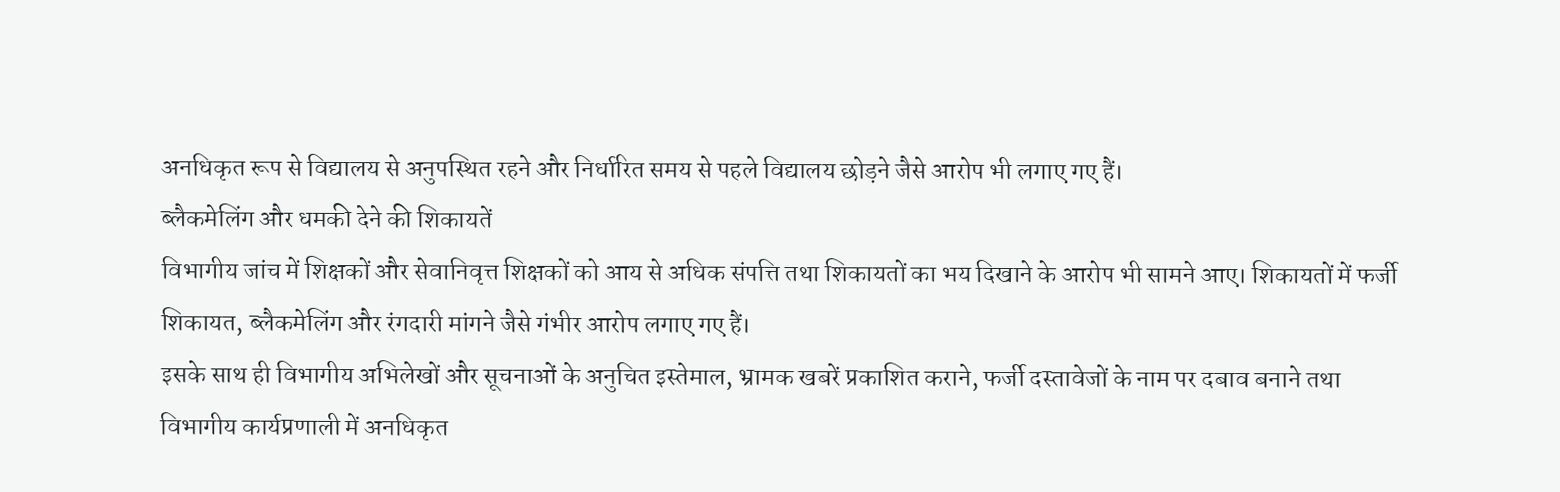अनधिकृत रूप से विद्यालय से अनुपस्थित रहने और निर्धारित समय से पहले विद्यालय छोड़ने जैसे आरोप भी लगाए गए हैं।
ब्लैकमेलिंग और धमकी देने की शिकायतें
विभागीय जांच में शिक्षकों और सेवानिवृत्त शिक्षकों को आय से अधिक संपत्ति तथा शिकायतों का भय दिखाने के आरोप भी सामने आए। शिकायतों में फर्जी शिकायत, ब्लैकमेलिंग और रंगदारी मांगने जैसे गंभीर आरोप लगाए गए हैं।
इसके साथ ही विभागीय अभिलेखों और सूचनाओं के अनुचित इस्तेमाल, भ्रामक खबरें प्रकाशित कराने, फर्जी दस्तावेजों के नाम पर दबाव बनाने तथा विभागीय कार्यप्रणाली में अनधिकृत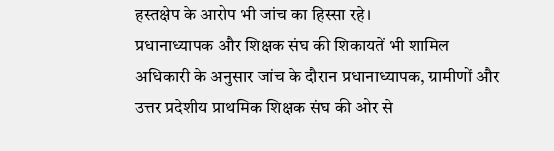हस्तक्षेप के आरोप भी जांच का हिस्सा रहे।
प्रधानाध्यापक और शिक्षक संघ की शिकायतें भी शामिल
अधिकारी के अनुसार जांच के दौरान प्रधानाध्यापक, ग्रामीणों और उत्तर प्रदेशीय प्राथमिक शिक्षक संघ की ओर से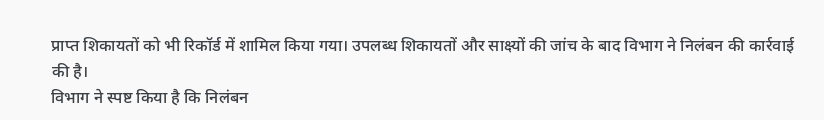प्राप्त शिकायतों को भी रिकॉर्ड में शामिल किया गया। उपलब्ध शिकायतों और साक्ष्यों की जांच के बाद विभाग ने निलंबन की कार्रवाई की है।
विभाग ने स्पष्ट किया है कि निलंबन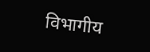विभागीय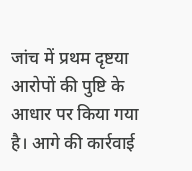जांच में प्रथम दृष्टया आरोपों की पुष्टि के आधार पर किया गया है। आगे की कार्रवाई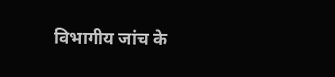विभागीय जांच के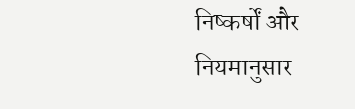निष्कर्षों और नियमानुसार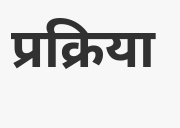प्रक्रिया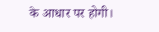के आधार पर होगी।